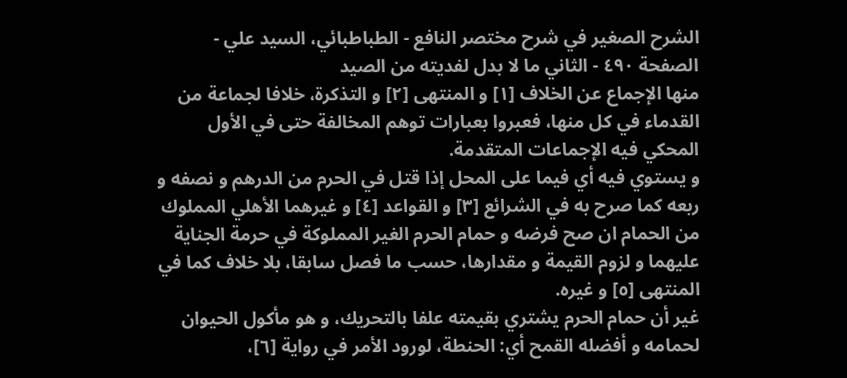الشرح الصغير في شرح مختصر النافع - الطباطبائي، السيد علي - الصفحة ٤٩٠ - الثاني ما لا بدل لفديته من الصيد
منها الإجماع عن الخلاف [١] و المنتهى [٢] و التذكرة، خلافا لجماعة من القدماء في كل منها، فعبروا بعبارات توهم المخالفة حتى في الأول المحكي فيه الإجماعات المتقدمة.
و يستوي فيه أي فيما على المحل إذا قتل في الحرم من الدرهم و نصفه و ربعه كما صرح به في الشرائع [٣] و القواعد [٤] و غيرهما الأهلي المملوك من الحمام ان صح فرضه و حمام الحرم الغير المملوكة في حرمة الجناية عليهما و لزوم القيمة و مقدارها، حسب ما فصل سابقا، بلا خلاف كما في المنتهى [٥] و غيره.
غير أن حمام الحرم يشتري بقيمته علفا بالتحريك، و هو مأكول الحيوان لحمامه و أفضله القمح أي: الحنطة، لورود الأمر في رواية [٦]،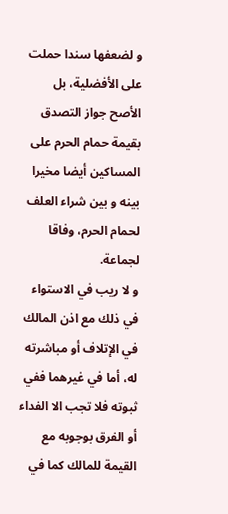و لضعفها سندا حملت على الأفضلية، بل الأصح جواز التصدق بقيمة حمام الحرم على المساكين أيضا مخيرا بينه و بين شراء العلف لحمام الحرم، وفاقا لجماعة.
و لا ريب في الاستواء في ذلك مع اذن المالك في الإتلاف أو مباشرته له، أما في غيرهما ففي ثبوته فلا تجب الا الفداء أو الفرق بوجوبه مع القيمة للمالك كما في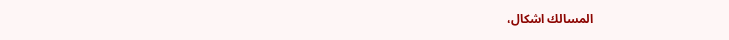المسالك اشكال،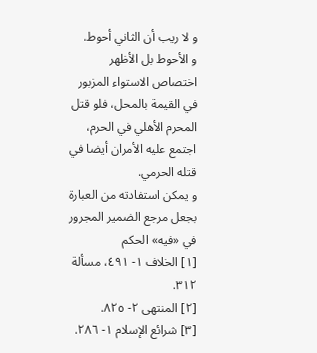و لا ريب أن الثاني أحوط.
و الأحوط بل الأظهر اختصاص الاستواء المزبور في القيمة بالمحل، فلو قتل المحرم الأهلي في الحرم، اجتمع عليه الأمران أيضا في قتله الحرمي.
و يمكن استفادته من العبارة بجعل مرجع الضمير المجرور في «فيه» الحكم
[١] الخلاف ١- ٤٩١، مسألة ٣١٢.
[٢] المنتهى ٢- ٨٢٥.
[٣] شرائع الإسلام ١- ٢٨٦.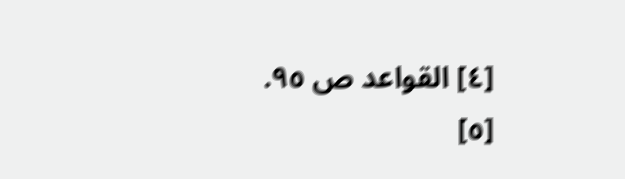[٤] القواعد ص ٩٥.
[٥]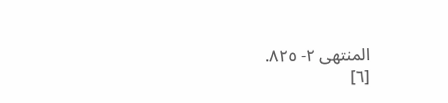المنتهى ٢- ٨٢٥.
[٦]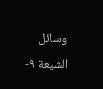وسائل الشيعة ٩-